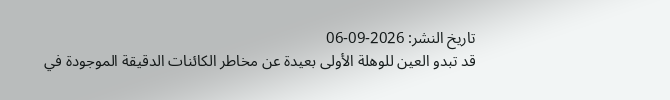تاريخ النشر: 2026-09-06
قد تبدو العين للوهلة الأولى بعيدة عن مخاطر الكائنات الدقيقة الموجودة في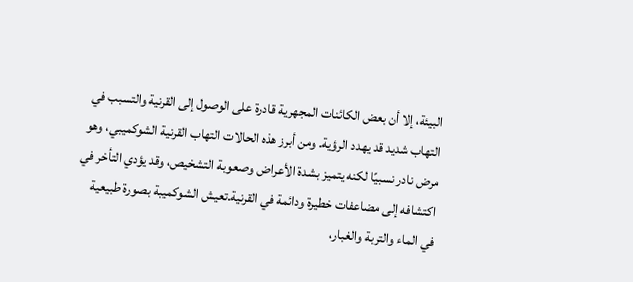البيئة، إلا أن بعض الكائنات المجهرية قادرة على الوصول إلى القرنية والتسبب في التهاب شديد قد يهدد الرؤية. ومن أبرز هذه الحالات التهاب القرنية الشوكميبي، وهو مرض نادر نسبيًا لكنه يتميز بشدة الأعراض وصعوبة التشخيص، وقد يؤدي التأخر في اكتشافه إلى مضاعفات خطيرة ودائمة في القرنية.تعيش الشوكميبة بصورة طبيعية في الماء والتربة والغبار،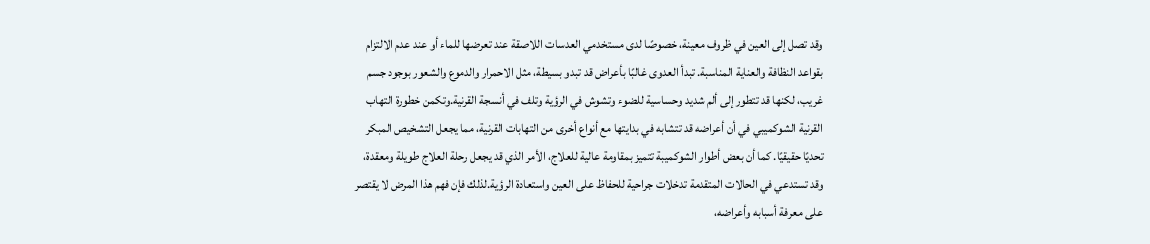وقد تصل إلى العين في ظروف معينة، خصوصًا لدى مستخدمي العدسات اللاصقة عند تعرضها للماء أو عند عدم الالتزام بقواعد النظافة والعناية المناسبة. تبدأ العدوى غالبًا بأعراض قد تبدو بسيطة، مثل الاحمرار والدموع والشعور بوجود جسم غريب، لكنها قد تتطور إلى ألم شديد وحساسية للضوء وتشوش في الرؤية وتلف في أنسجة القرنية.وتكمن خطورة التهاب القرنية الشوكميبي في أن أعراضه قد تتشابه في بدايتها مع أنواع أخرى من التهابات القرنية، مما يجعل التشخيص المبكر تحديًا حقيقيًا. كما أن بعض أطوار الشوكميبة تتميز بمقاومة عالية للعلاج، الأمر الذي قد يجعل رحلة العلاج طويلة ومعقدة، وقد تستدعي في الحالات المتقدمة تدخلات جراحية للحفاظ على العين واستعادة الرؤية.لذلك فإن فهم هذا المرض لا يقتصر على معرفة أسبابه وأعراضه،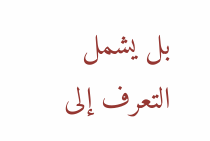بل يشمل التعرف إلى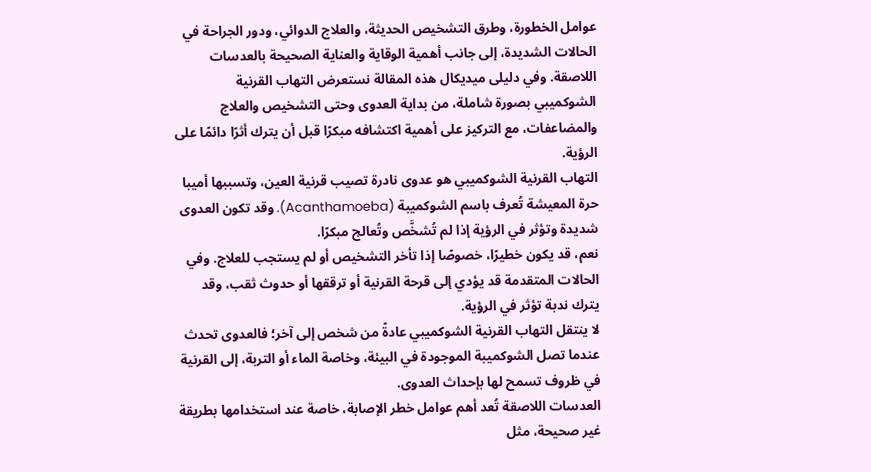عوامل الخطورة، وطرق التشخيص الحديثة، والعلاج الدوائي، ودور الجراحة في الحالات الشديدة، إلى جانب أهمية الوقاية والعناية الصحيحة بالعدسات اللاصقة. وفي دليلى ميديكال هذه المقالة نستعرض التهاب القرنية الشوكميبي بصورة شاملة، من بداية العدوى وحتى التشخيص والعلاج والمضاعفات، مع التركيز على أهمية اكتشافه مبكرًا قبل أن يترك أثرًا دائمًا على الرؤية.
التهاب القرنية الشوكميبي هو عدوى نادرة تصيب قرنية العين، وتسببها أميبا حرة المعيشة تُعرف باسم الشوكميبة (Acanthamoeba). وقد تكون العدوى شديدة وتؤثر في الرؤية إذا لم تُشخَّص وتُعالج مبكرًا.
نعم، قد يكون خطيرًا، خصوصًا إذا تأخر التشخيص أو لم يستجب للعلاج. وفي الحالات المتقدمة قد يؤدي إلى قرحة القرنية أو ترققها أو حدوث ثقب، وقد يترك ندبة تؤثر في الرؤية.
لا ينتقل التهاب القرنية الشوكميبي عادةً من شخص إلى آخر؛ فالعدوى تحدث عندما تصل الشوكميبة الموجودة في البيئة، وخاصة الماء أو التربة، إلى القرنية في ظروف تسمح لها بإحداث العدوى.
العدسات اللاصقة تُعد أهم عوامل خطر الإصابة، خاصة عند استخدامها بطريقة غير صحيحة، مثل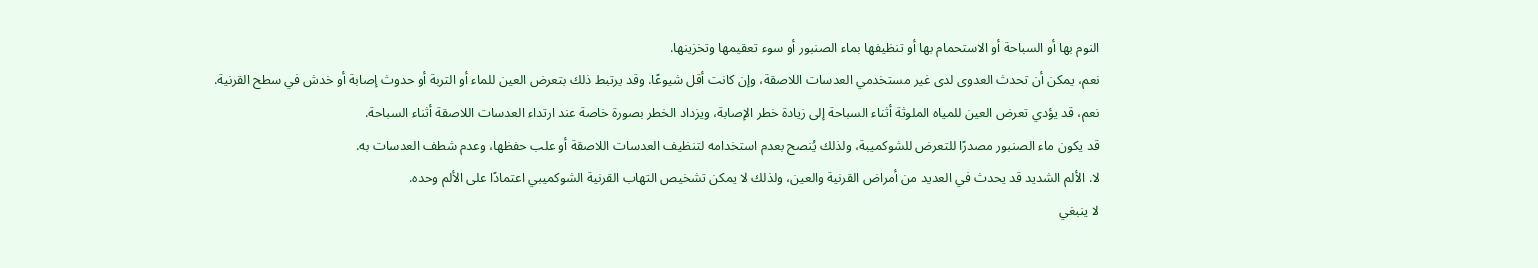النوم بها أو السباحة أو الاستحمام بها أو تنظيفها بماء الصنبور أو سوء تعقيمها وتخزينها.
نعم، يمكن أن تحدث العدوى لدى غير مستخدمي العدسات اللاصقة، وإن كانت أقل شيوعًا. وقد يرتبط ذلك بتعرض العين للماء أو التربة أو حدوث إصابة أو خدش في سطح القرنية.
نعم، قد يؤدي تعرض العين للمياه الملوثة أثناء السباحة إلى زيادة خطر الإصابة، ويزداد الخطر بصورة خاصة عند ارتداء العدسات اللاصقة أثناء السباحة.
قد يكون ماء الصنبور مصدرًا للتعرض للشوكميبة، ولذلك يُنصح بعدم استخدامه لتنظيف العدسات اللاصقة أو علب حفظها، وعدم شطف العدسات به.
لا. الألم الشديد قد يحدث في العديد من أمراض القرنية والعين، ولذلك لا يمكن تشخيص التهاب القرنية الشوكميبي اعتمادًا على الألم وحده.
لا ينبغي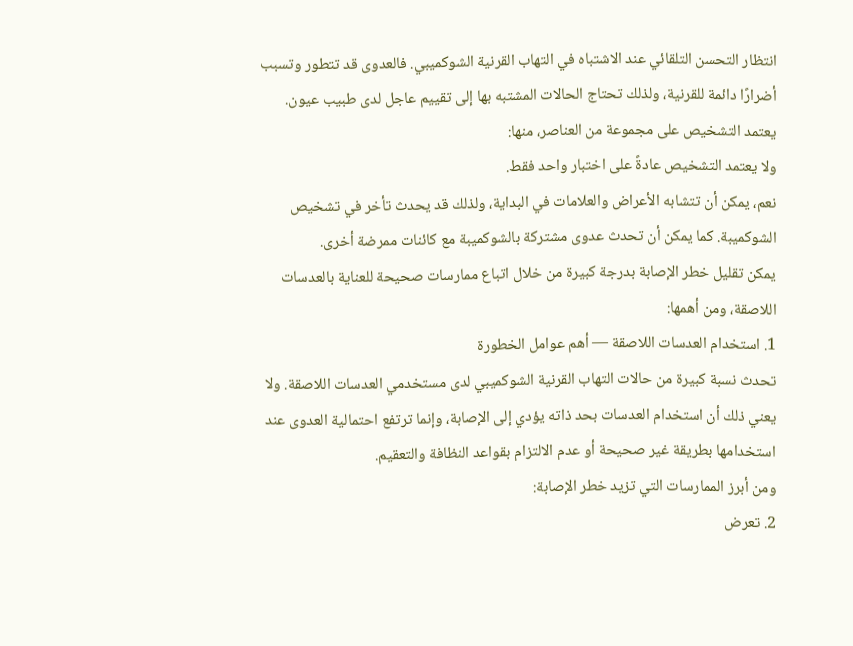انتظار التحسن التلقائي عند الاشتباه في التهاب القرنية الشوكميبي. فالعدوى قد تتطور وتسبب أضرارًا دائمة للقرنية، ولذلك تحتاج الحالات المشتبه بها إلى تقييم عاجل لدى طبيب عيون.
يعتمد التشخيص على مجموعة من العناصر، منها:
ولا يعتمد التشخيص عادةً على اختبار واحد فقط.
نعم، يمكن أن تتشابه الأعراض والعلامات في البداية، ولذلك قد يحدث تأخر في تشخيص الشوكميبة. كما يمكن أن تحدث عدوى مشتركة بالشوكميبة مع كائنات ممرضة أخرى.
يمكن تقليل خطر الإصابة بدرجة كبيرة من خلال اتباع ممارسات صحيحة للعناية بالعدسات اللاصقة، ومن أهمها:
1. استخدام العدسات اللاصقة — أهم عوامل الخطورة
تحدث نسبة كبيرة من حالات التهاب القرنية الشوكميبي لدى مستخدمي العدسات اللاصقة. ولا يعني ذلك أن استخدام العدسات بحد ذاته يؤدي إلى الإصابة، وإنما ترتفع احتمالية العدوى عند استخدامها بطريقة غير صحيحة أو عدم الالتزام بقواعد النظافة والتعقيم.
ومن أبرز الممارسات التي تزيد خطر الإصابة:
2. تعرض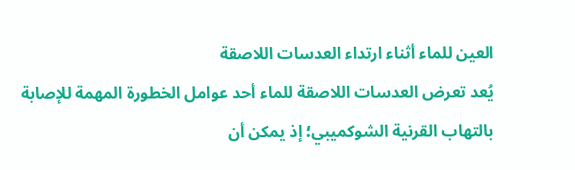العين للماء أثناء ارتداء العدسات اللاصقة
يُعد تعرض العدسات اللاصقة للماء أحد عوامل الخطورة المهمة للإصابة بالتهاب القرنية الشوكميبي؛ إذ يمكن أن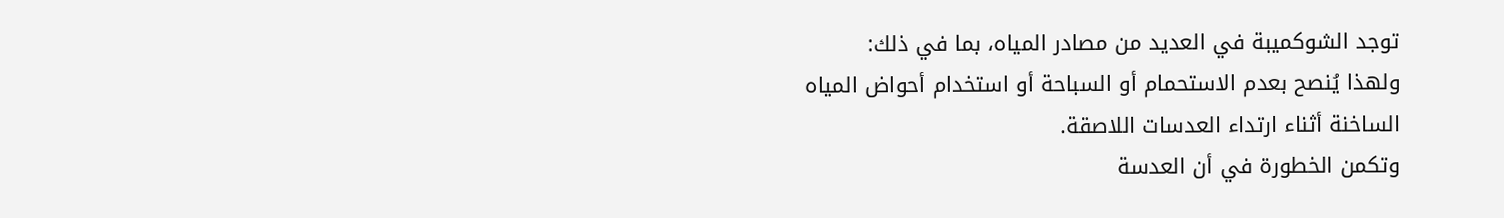توجد الشوكميبة في العديد من مصادر المياه، بما في ذلك:
ولهذا يُنصح بعدم الاستحمام أو السباحة أو استخدام أحواض المياه الساخنة أثناء ارتداء العدسات اللاصقة.
وتكمن الخطورة في أن العدسة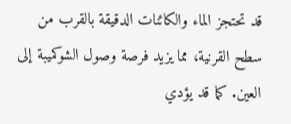قد تحتجز الماء والكائنات الدقيقة بالقرب من سطح القرنية، مما يزيد فرصة وصول الشوكميبة إلى العين. كما قد يؤدي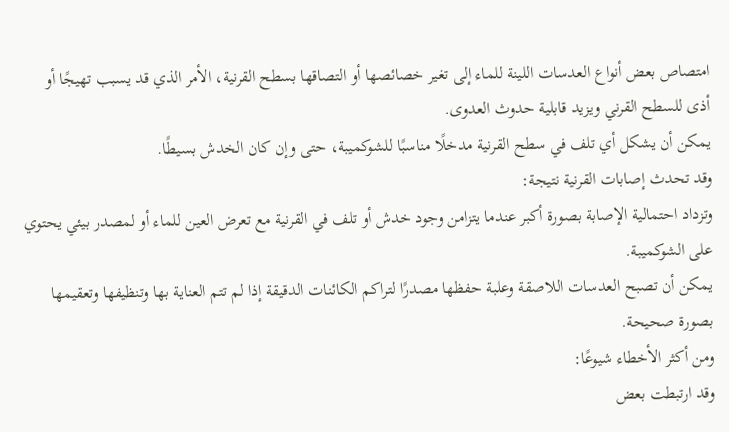امتصاص بعض أنواع العدسات اللينة للماء إلى تغير خصائصها أو التصاقها بسطح القرنية، الأمر الذي قد يسبب تهيجًا أو أذى للسطح القرني ويزيد قابلية حدوث العدوى.
يمكن أن يشكل أي تلف في سطح القرنية مدخلًا مناسبًا للشوكميبة، حتى وإن كان الخدش بسيطًا.
وقد تحدث إصابات القرنية نتيجة:
وتزداد احتمالية الإصابة بصورة أكبر عندما يتزامن وجود خدش أو تلف في القرنية مع تعرض العين للماء أو لمصدر بيئي يحتوي على الشوكميبة.
يمكن أن تصبح العدسات اللاصقة وعلبة حفظها مصدرًا لتراكم الكائنات الدقيقة إذا لم تتم العناية بها وتنظيفها وتعقيمها بصورة صحيحة.
ومن أكثر الأخطاء شيوعًا:
وقد ارتبطت بعض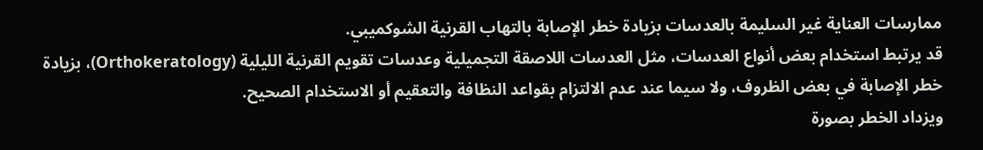ممارسات العناية غير السليمة بالعدسات بزيادة خطر الإصابة بالتهاب القرنية الشوكميبي.
قد يرتبط استخدام بعض أنواع العدسات، مثل العدسات اللاصقة التجميلية وعدسات تقويم القرنية الليلية (Orthokeratology)، بزيادة خطر الإصابة في بعض الظروف، ولا سيما عند عدم الالتزام بقواعد النظافة والتعقيم أو الاستخدام الصحيح.
ويزداد الخطر بصورة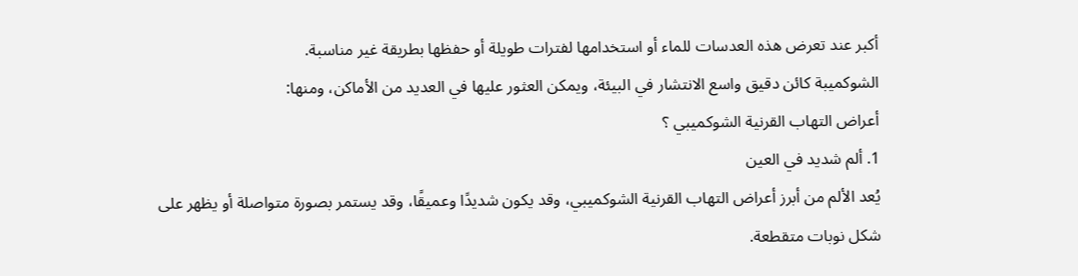أكبر عند تعرض هذه العدسات للماء أو استخدامها لفترات طويلة أو حفظها بطريقة غير مناسبة.
الشوكميبة كائن دقيق واسع الانتشار في البيئة، ويمكن العثور عليها في العديد من الأماكن، ومنها:
أعراض التهاب القرنية الشوكميبي ؟
1. ألم شديد في العين
يُعد الألم من أبرز أعراض التهاب القرنية الشوكميبي، وقد يكون شديدًا وعميقًا، وقد يستمر بصورة متواصلة أو يظهر على شكل نوبات متقطعة.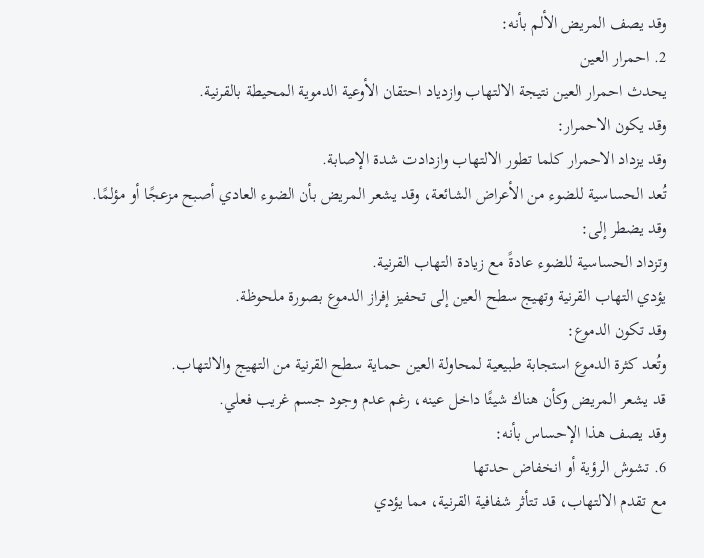وقد يصف المريض الألم بأنه:
2. احمرار العين
يحدث احمرار العين نتيجة الالتهاب وازدياد احتقان الأوعية الدموية المحيطة بالقرنية.
وقد يكون الاحمرار:
وقد يزداد الاحمرار كلما تطور الالتهاب وازدادت شدة الإصابة.
تُعد الحساسية للضوء من الأعراض الشائعة، وقد يشعر المريض بأن الضوء العادي أصبح مزعجًا أو مؤلمًا.
وقد يضطر إلى:
وتزداد الحساسية للضوء عادةً مع زيادة التهاب القرنية.
يؤدي التهاب القرنية وتهيج سطح العين إلى تحفيز إفراز الدموع بصورة ملحوظة.
وقد تكون الدموع:
وتُعد كثرة الدموع استجابة طبيعية لمحاولة العين حماية سطح القرنية من التهيج والالتهاب.
قد يشعر المريض وكأن هناك شيئًا داخل عينه، رغم عدم وجود جسم غريب فعلي.
وقد يصف هذا الإحساس بأنه:
6. تشوش الرؤية أو انخفاض حدتها
مع تقدم الالتهاب، قد تتأثر شفافية القرنية، مما يؤدي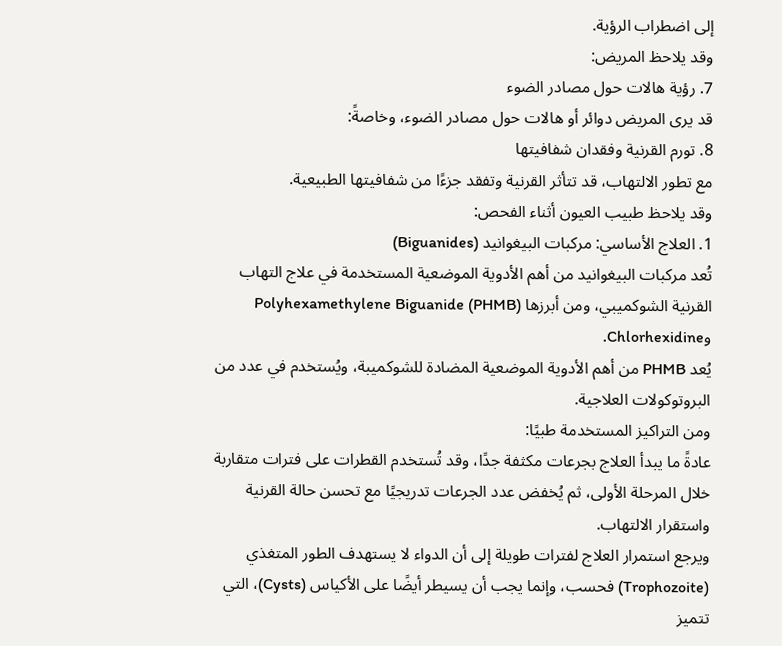إلى اضطراب الرؤية.
وقد يلاحظ المريض:
7. رؤية هالات حول مصادر الضوء
قد يرى المريض دوائر أو هالات حول مصادر الضوء، وخاصةً:
8. تورم القرنية وفقدان شفافيتها
مع تطور الالتهاب، قد تتأثر القرنية وتفقد جزءًا من شفافيتها الطبيعية.
وقد يلاحظ طبيب العيون أثناء الفحص:
1. العلاج الأساسي: مركبات البيغوانيد (Biguanides)
تُعد مركبات البيغوانيد من أهم الأدوية الموضعية المستخدمة في علاج التهاب القرنية الشوكميبي، ومن أبرزها Polyhexamethylene Biguanide (PHMB) وChlorhexidine.
يُعد PHMB من أهم الأدوية الموضعية المضادة للشوكميبة، ويُستخدم في عدد من البروتوكولات العلاجية.
ومن التراكيز المستخدمة طبيًا:
عادةً ما يبدأ العلاج بجرعات مكثفة جدًا، وقد تُستخدم القطرات على فترات متقاربة خلال المرحلة الأولى، ثم يُخفض عدد الجرعات تدريجيًا مع تحسن حالة القرنية واستقرار الالتهاب.
ويرجع استمرار العلاج لفترات طويلة إلى أن الدواء لا يستهدف الطور المتغذي (Trophozoite) فحسب، وإنما يجب أن يسيطر أيضًا على الأكياس (Cysts)، التي تتميز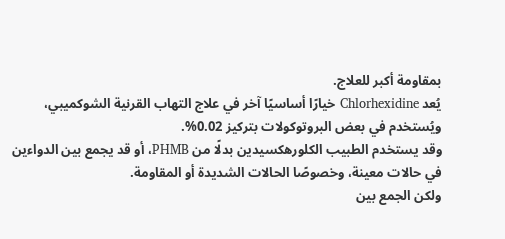بمقاومة أكبر للعلاج.
يُعد Chlorhexidine خيارًا أساسيًا آخر في علاج التهاب القرنية الشوكميبي، ويُستخدم في بعض البروتوكولات بتركيز 0.02%.
وقد يستخدم الطبيب الكلورهكسيدين بدلًا من PHMB، أو قد يجمع بين الدواءين في حالات معينة، وخصوصًا الحالات الشديدة أو المقاومة.
ولكن الجمع بين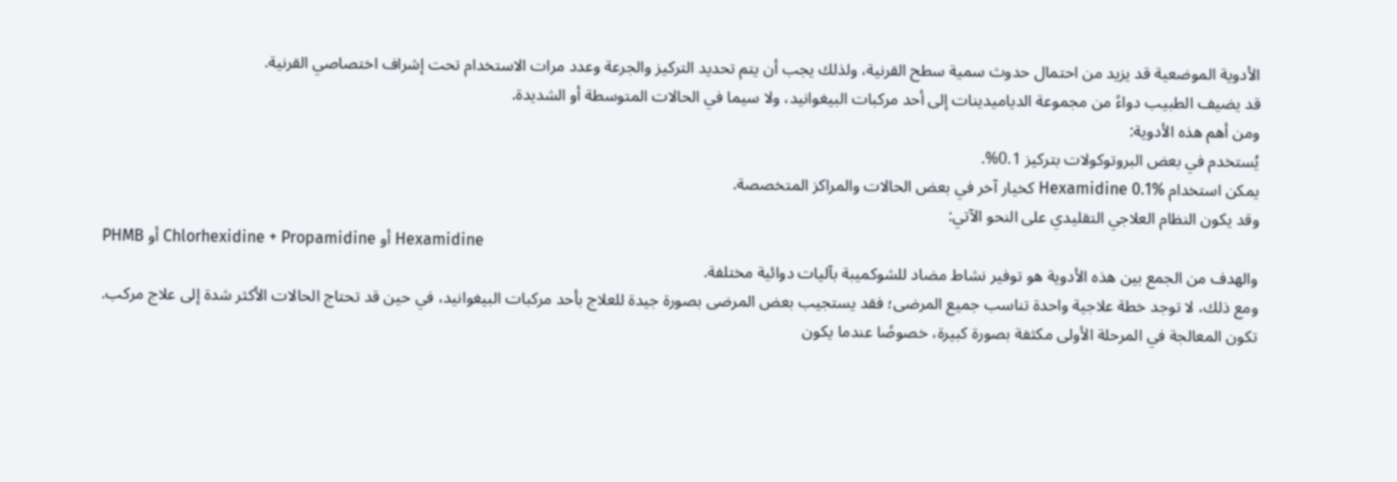الأدوية الموضعية قد يزيد من احتمال حدوث سمية سطح القرنية، ولذلك يجب أن يتم تحديد التركيز والجرعة وعدد مرات الاستخدام تحت إشراف اختصاصي القرنية.
قد يضيف الطبيب دواءً من مجموعة الدياميدينات إلى أحد مركبات البيغوانيد، ولا سيما في الحالات المتوسطة أو الشديدة.
ومن أهم هذه الأدوية:
يُستخدم في بعض البروتوكولات بتركيز 0.1%.
يمكن استخدام Hexamidine 0.1% كخيار آخر في بعض الحالات والمراكز المتخصصة.
وقد يكون النظام العلاجي التقليدي على النحو الآتي:
PHMB أو Chlorhexidine + Propamidine أو Hexamidine
والهدف من الجمع بين هذه الأدوية هو توفير نشاط مضاد للشوكميبة بآليات دوائية مختلفة.
ومع ذلك، لا توجد خطة علاجية واحدة تناسب جميع المرضى؛ فقد يستجيب بعض المرضى بصورة جيدة للعلاج بأحد مركبات البيغوانيد، في حين قد تحتاج الحالات الأكثر شدة إلى علاج مركب.
تكون المعالجة في المرحلة الأولى مكثفة بصورة كبيرة، خصوصًا عندما يكون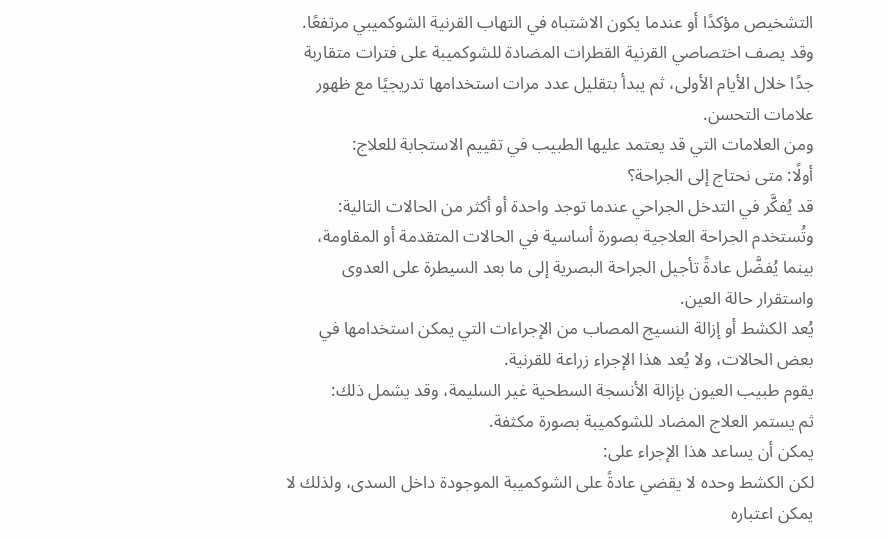التشخيص مؤكدًا أو عندما يكون الاشتباه في التهاب القرنية الشوكميبي مرتفعًا.
وقد يصف اختصاصي القرنية القطرات المضادة للشوكميبة على فترات متقاربة جدًا خلال الأيام الأولى، ثم يبدأ بتقليل عدد مرات استخدامها تدريجيًا مع ظهور علامات التحسن.
ومن العلامات التي قد يعتمد عليها الطبيب في تقييم الاستجابة للعلاج:
أولًا: متى نحتاج إلى الجراحة؟
قد يُفكَّر في التدخل الجراحي عندما توجد واحدة أو أكثر من الحالات التالية:
وتُستخدم الجراحة العلاجية بصورة أساسية في الحالات المتقدمة أو المقاومة، بينما يُفضَّل عادةً تأجيل الجراحة البصرية إلى ما بعد السيطرة على العدوى واستقرار حالة العين.
يُعد الكشط أو إزالة النسيج المصاب من الإجراءات التي يمكن استخدامها في بعض الحالات، ولا يُعد هذا الإجراء زراعة للقرنية.
يقوم طبيب العيون بإزالة الأنسجة السطحية غير السليمة، وقد يشمل ذلك:
ثم يستمر العلاج المضاد للشوكميبة بصورة مكثفة.
يمكن أن يساعد هذا الإجراء على:
لكن الكشط وحده لا يقضي عادةً على الشوكميبة الموجودة داخل السدى، ولذلك لا يمكن اعتباره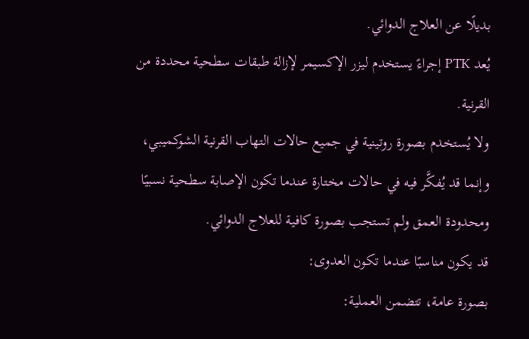بديلًا عن العلاج الدوائي.
يُعد PTK إجراءً يستخدم ليزر الإكسيمر لإزالة طبقات سطحية محددة من القرنية.
ولا يُستخدم بصورة روتينية في جميع حالات التهاب القرنية الشوكميبي، وإنما قد يُفكَّر فيه في حالات مختارة عندما تكون الإصابة سطحية نسبيًا ومحدودة العمق ولم تستجب بصورة كافية للعلاج الدوائي.
قد يكون مناسبًا عندما تكون العدوى:
بصورة عامة، تتضمن العملية: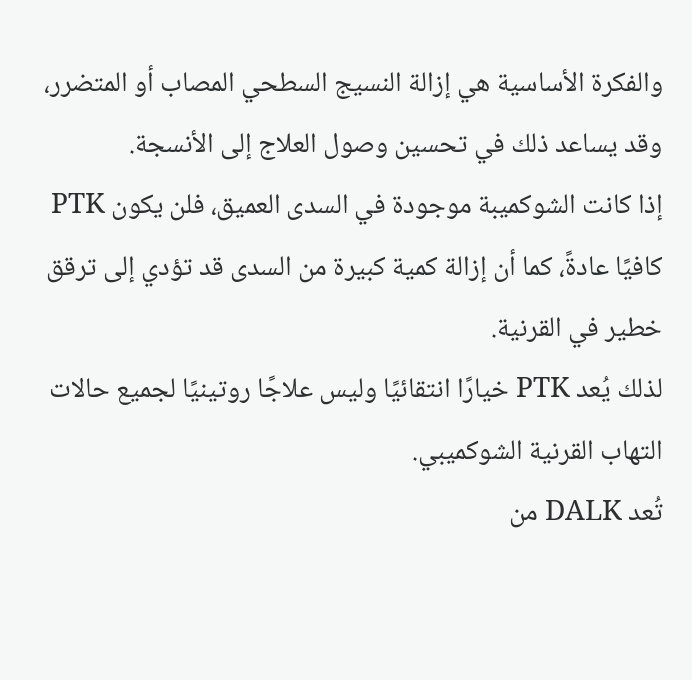والفكرة الأساسية هي إزالة النسيج السطحي المصاب أو المتضرر، وقد يساعد ذلك في تحسين وصول العلاج إلى الأنسجة.
إذا كانت الشوكميبة موجودة في السدى العميق، فلن يكون PTK كافيًا عادةً، كما أن إزالة كمية كبيرة من السدى قد تؤدي إلى ترقق خطير في القرنية.
لذلك يُعد PTK خيارًا انتقائيًا وليس علاجًا روتينيًا لجميع حالات التهاب القرنية الشوكميبي.
تُعد DALK من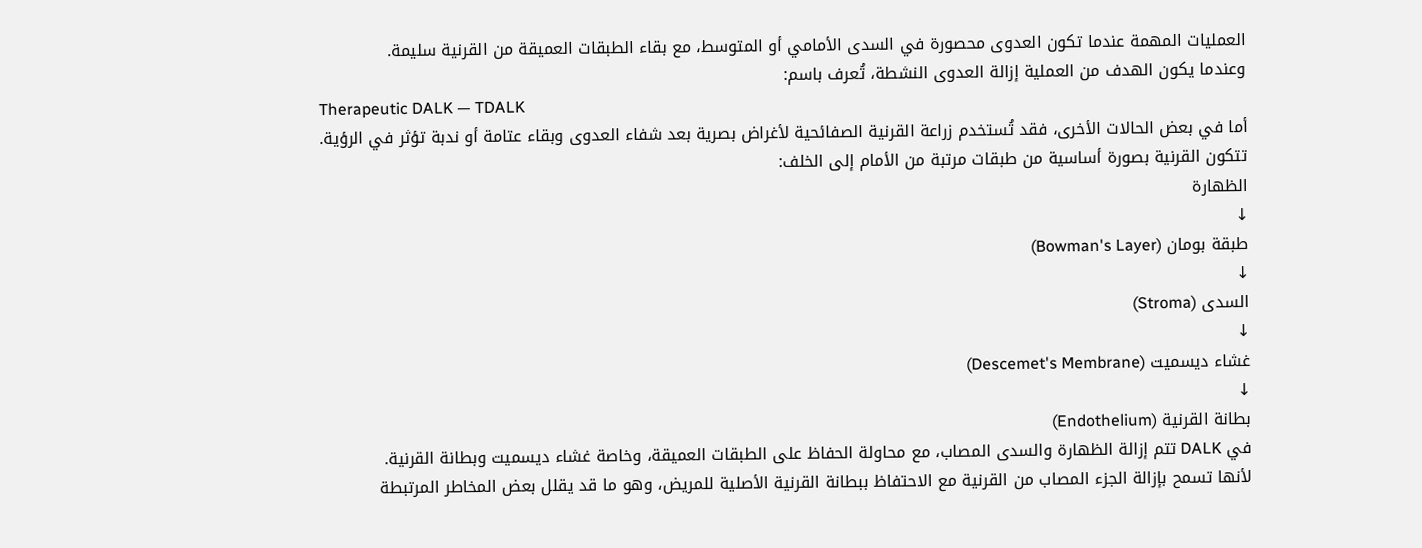العمليات المهمة عندما تكون العدوى محصورة في السدى الأمامي أو المتوسط، مع بقاء الطبقات العميقة من القرنية سليمة.
وعندما يكون الهدف من العملية إزالة العدوى النشطة، تُعرف باسم:
Therapeutic DALK — TDALK
أما في بعض الحالات الأخرى، فقد تُستخدم زراعة القرنية الصفائحية لأغراض بصرية بعد شفاء العدوى وبقاء عتامة أو ندبة تؤثر في الرؤية.
تتكون القرنية بصورة أساسية من طبقات مرتبة من الأمام إلى الخلف:
الظهارة
↓
طبقة بومان (Bowman's Layer)
↓
السدى (Stroma)
↓
غشاء ديسميت (Descemet's Membrane)
↓
بطانة القرنية (Endothelium)
في DALK تتم إزالة الظهارة والسدى المصاب، مع محاولة الحفاظ على الطبقات العميقة، وخاصة غشاء ديسميت وبطانة القرنية.
لأنها تسمح بإزالة الجزء المصاب من القرنية مع الاحتفاظ ببطانة القرنية الأصلية للمريض، وهو ما قد يقلل بعض المخاطر المرتبطة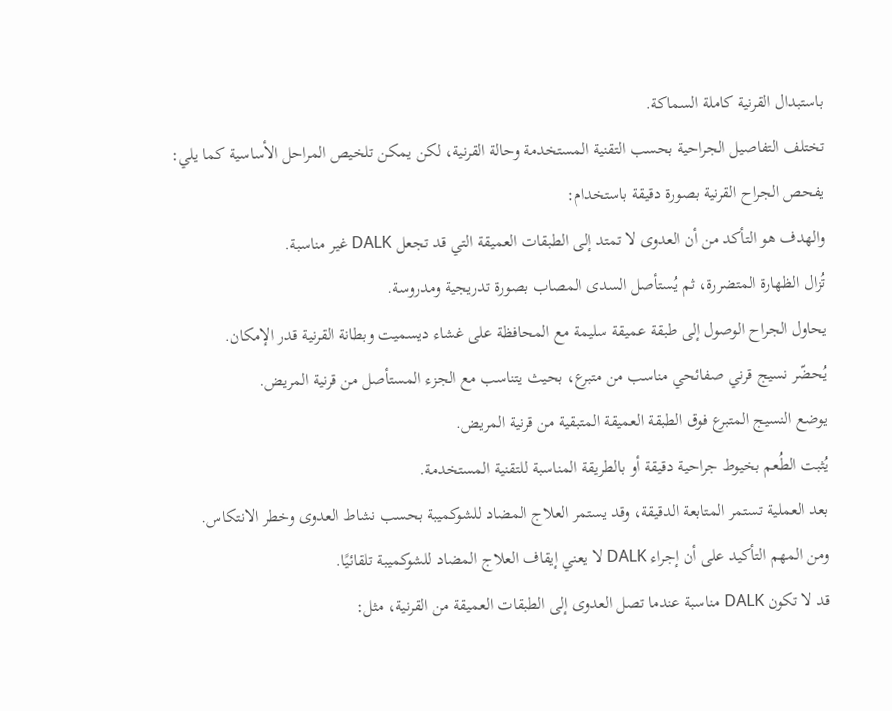باستبدال القرنية كاملة السماكة.
تختلف التفاصيل الجراحية بحسب التقنية المستخدمة وحالة القرنية، لكن يمكن تلخيص المراحل الأساسية كما يلي:
يفحص الجراح القرنية بصورة دقيقة باستخدام:
والهدف هو التأكد من أن العدوى لا تمتد إلى الطبقات العميقة التي قد تجعل DALK غير مناسبة.
تُزال الظهارة المتضررة، ثم يُستأصل السدى المصاب بصورة تدريجية ومدروسة.
يحاول الجراح الوصول إلى طبقة عميقة سليمة مع المحافظة على غشاء ديسميت وبطانة القرنية قدر الإمكان.
يُحضّر نسيج قرني صفائحي مناسب من متبرع، بحيث يتناسب مع الجزء المستأصل من قرنية المريض.
يوضع النسيج المتبرع فوق الطبقة العميقة المتبقية من قرنية المريض.
يُثبت الطُعم بخيوط جراحية دقيقة أو بالطريقة المناسبة للتقنية المستخدمة.
بعد العملية تستمر المتابعة الدقيقة، وقد يستمر العلاج المضاد للشوكميبة بحسب نشاط العدوى وخطر الانتكاس.
ومن المهم التأكيد على أن إجراء DALK لا يعني إيقاف العلاج المضاد للشوكميبة تلقائيًا.
قد لا تكون DALK مناسبة عندما تصل العدوى إلى الطبقات العميقة من القرنية، مثل: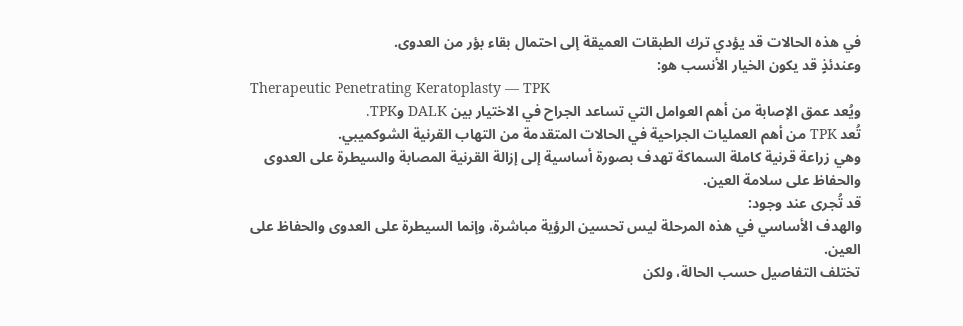في هذه الحالات قد يؤدي ترك الطبقات العميقة إلى احتمال بقاء بؤر من العدوى.
وعندئذٍ قد يكون الخيار الأنسب هو:
Therapeutic Penetrating Keratoplasty — TPK
ويُعد عمق الإصابة من أهم العوامل التي تساعد الجراح في الاختيار بين DALK وTPK.
تُعد TPK من أهم العمليات الجراحية في الحالات المتقدمة من التهاب القرنية الشوكميبي.
وهي زراعة قرنية كاملة السماكة تهدف بصورة أساسية إلى إزالة القرنية المصابة والسيطرة على العدوى والحفاظ على سلامة العين.
قد تُجرى عند وجود:
والهدف الأساسي في هذه المرحلة ليس تحسين الرؤية مباشرة، وإنما السيطرة على العدوى والحفاظ على العين.
تختلف التفاصيل حسب الحالة، ولكن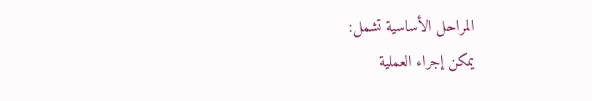المراحل الأساسية تشمل:
يمكن إجراء العملية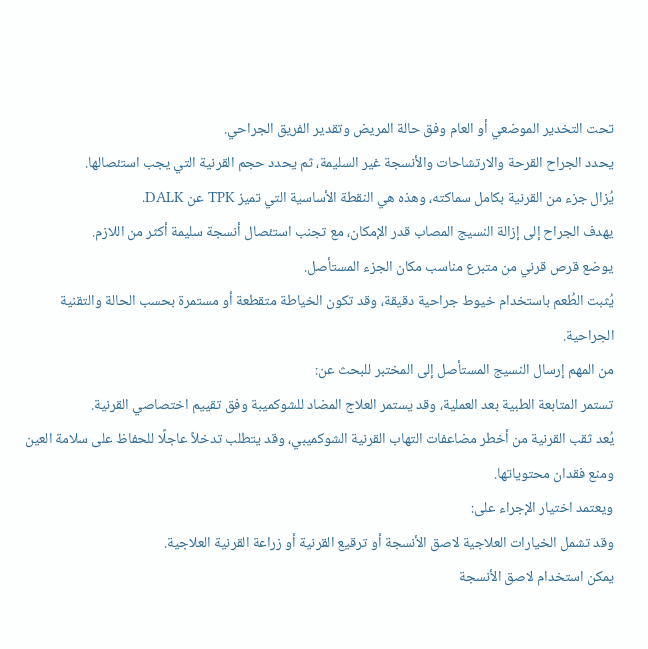تحت التخدير الموضعي أو العام وفق حالة المريض وتقدير الفريق الجراحي.
يحدد الجراح القرحة والارتشاحات والأنسجة غير السليمة، ثم يحدد حجم القرنية التي يجب استئصالها.
يُزال جزء من القرنية بكامل سماكته، وهذه هي النقطة الأساسية التي تميز TPK عن DALK.
يهدف الجراح إلى إزالة النسيج المصاب قدر الإمكان، مع تجنب استئصال أنسجة سليمة أكثر من اللازم.
يوضع قرص قرني من متبرع مناسب مكان الجزء المستأصل.
يُثبت الطُعم باستخدام خيوط جراحية دقيقة، وقد تكون الخياطة متقطعة أو مستمرة بحسب الحالة والتقنية الجراحية.
من المهم إرسال النسيج المستأصل إلى المختبر للبحث عن:
تستمر المتابعة الطبية بعد العملية، وقد يستمر العلاج المضاد للشوكميبة وفق تقييم اختصاصي القرنية.
يُعد ثقب القرنية من أخطر مضاعفات التهاب القرنية الشوكميبي، وقد يتطلب تدخلاً عاجلًا للحفاظ على سلامة العين ومنع فقدان محتوياتها.
ويعتمد اختيار الإجراء على:
وقد تشمل الخيارات العلاجية لاصق الأنسجة أو ترقيع القرنية أو زراعة القرنية العلاجية.
يمكن استخدام لاصق الأنسجة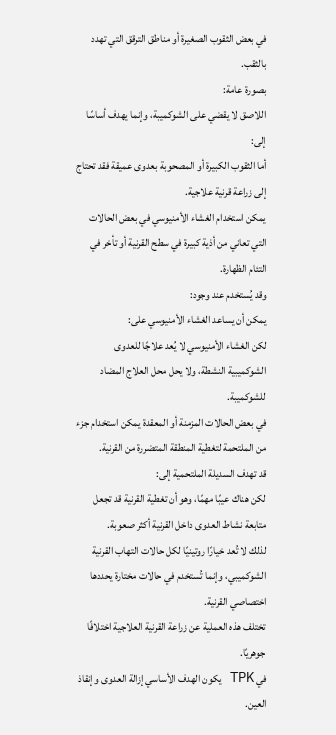في بعض الثقوب الصغيرة أو مناطق الترقق التي تهدد بالثقب.
بصورة عامة:
اللاصق لا يقضي على الشوكميبة، وإنما يهدف أساسًا إلى:
أما الثقوب الكبيرة أو المصحوبة بعدوى عميقة فقد تحتاج إلى زراعة قرنية علاجية.
يمكن استخدام الغشاء الأمنيوسي في بعض الحالات التي تعاني من أذية كبيرة في سطح القرنية أو تأخر في التئام الظهارة.
وقد يُستخدم عند وجود:
يمكن أن يساعد الغشاء الأمنيوسي على:
لكن الغشاء الأمنيوسي لا يُعد علاجًا للعدوى الشوكميبية النشطة، ولا يحل محل العلاج المضاد للشوكميبة.
في بعض الحالات المزمنة أو المعقدة يمكن استخدام جزء من الملتحمة لتغطية المنطقة المتضررة من القرنية.
قد تهدف السديلة الملتحمية إلى:
لكن هناك عيبًا مهمًا، وهو أن تغطية القرنية قد تجعل متابعة نشاط العدوى داخل القرنية أكثر صعوبة.
لذلك لا تُعد خيارًا روتينيًا لكل حالات التهاب القرنية الشوكميبي، وإنما تُستخدم في حالات مختارة يحددها اختصاصي القرنية.
تختلف هذه العملية عن زراعة القرنية العلاجية اختلافًا جوهريًا.
في TPK يكون الهدف الأساسي إزالة العدوى وإنقاذ العين.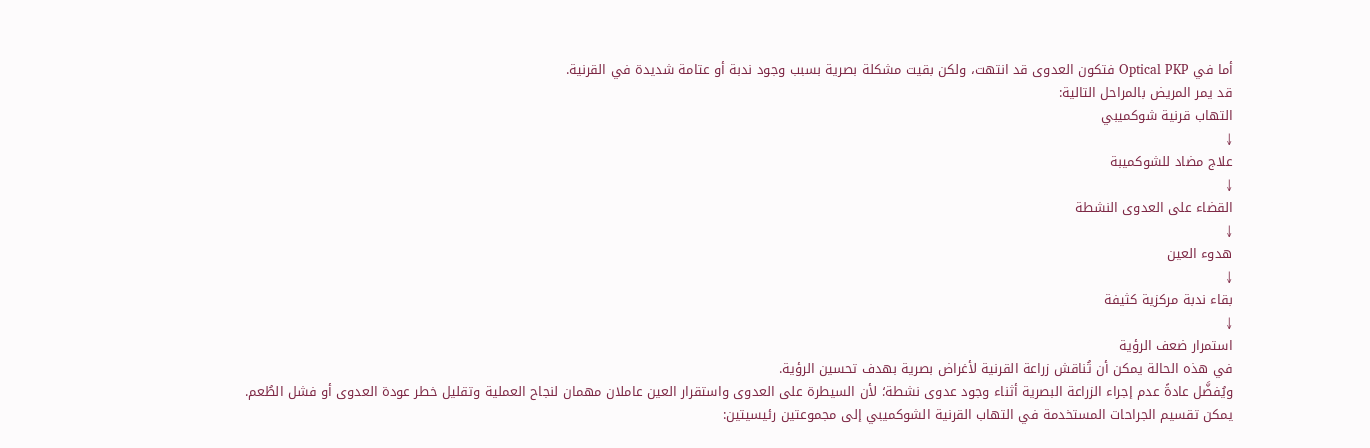أما في Optical PKP فتكون العدوى قد انتهت، ولكن بقيت مشكلة بصرية بسبب وجود ندبة أو عتامة شديدة في القرنية.
قد يمر المريض بالمراحل التالية:
التهاب قرنية شوكميبي
↓
علاج مضاد للشوكميبة
↓
القضاء على العدوى النشطة
↓
هدوء العين
↓
بقاء ندبة مركزية كثيفة
↓
استمرار ضعف الرؤية
في هذه الحالة يمكن أن تُناقش زراعة القرنية لأغراض بصرية بهدف تحسين الرؤية.
ويُفضَّل عادةً عدم إجراء الزراعة البصرية أثناء وجود عدوى نشطة؛ لأن السيطرة على العدوى واستقرار العين عاملان مهمان لنجاح العملية وتقليل خطر عودة العدوى أو فشل الطُعم.
يمكن تقسيم الجراحات المستخدمة في التهاب القرنية الشوكميبي إلى مجموعتين رئيسيتين: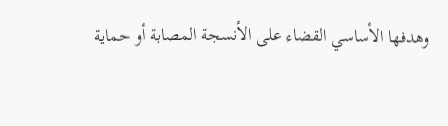وهدفها الأساسي القضاء على الأنسجة المصابة أو حماية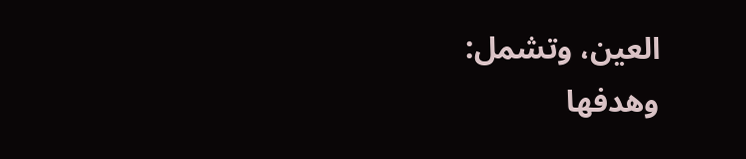العين، وتشمل:
وهدفها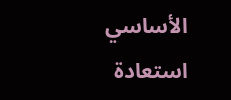الأساسي استعادة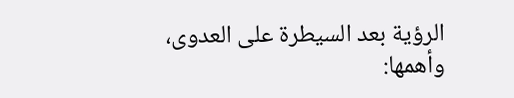الرؤية بعد السيطرة على العدوى، وأهمها: